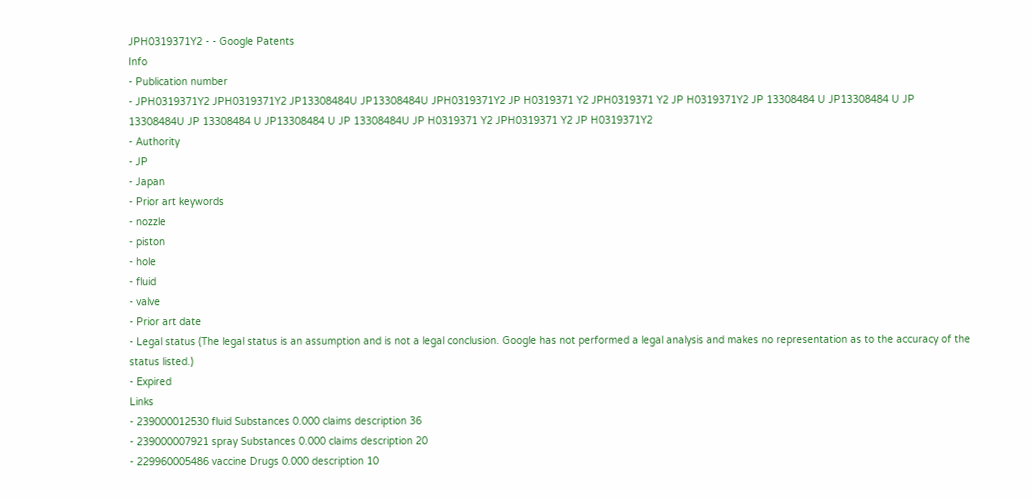JPH0319371Y2 - - Google Patents
Info
- Publication number
- JPH0319371Y2 JPH0319371Y2 JP13308484U JP13308484U JPH0319371Y2 JP H0319371 Y2 JPH0319371 Y2 JP H0319371Y2 JP 13308484 U JP13308484 U JP 13308484U JP 13308484 U JP13308484 U JP 13308484U JP H0319371 Y2 JPH0319371 Y2 JP H0319371Y2
- Authority
- JP
- Japan
- Prior art keywords
- nozzle
- piston
- hole
- fluid
- valve
- Prior art date
- Legal status (The legal status is an assumption and is not a legal conclusion. Google has not performed a legal analysis and makes no representation as to the accuracy of the status listed.)
- Expired
Links
- 239000012530 fluid Substances 0.000 claims description 36
- 239000007921 spray Substances 0.000 claims description 20
- 229960005486 vaccine Drugs 0.000 description 10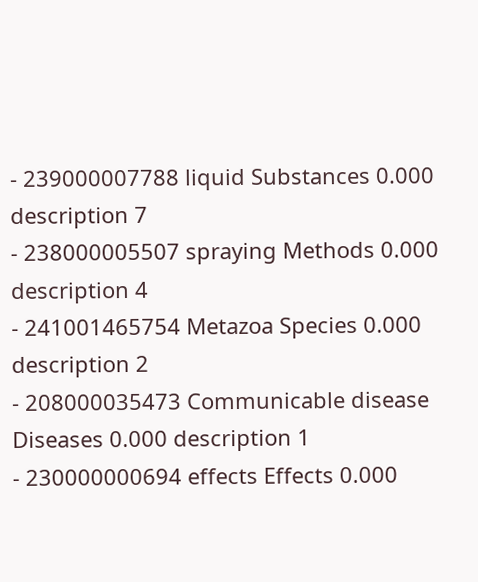- 239000007788 liquid Substances 0.000 description 7
- 238000005507 spraying Methods 0.000 description 4
- 241001465754 Metazoa Species 0.000 description 2
- 208000035473 Communicable disease Diseases 0.000 description 1
- 230000000694 effects Effects 0.000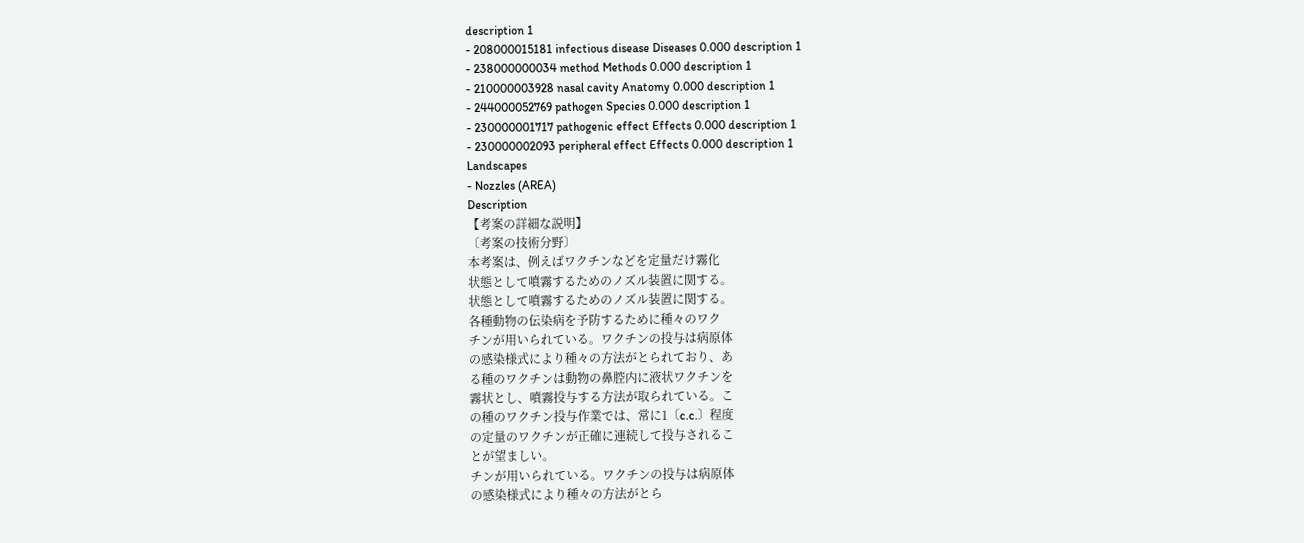description 1
- 208000015181 infectious disease Diseases 0.000 description 1
- 238000000034 method Methods 0.000 description 1
- 210000003928 nasal cavity Anatomy 0.000 description 1
- 244000052769 pathogen Species 0.000 description 1
- 230000001717 pathogenic effect Effects 0.000 description 1
- 230000002093 peripheral effect Effects 0.000 description 1
Landscapes
- Nozzles (AREA)
Description
【考案の詳細な説明】
〔考案の技術分野〕
本考案は、例えばワクチンなどを定量だけ霧化
状態として噴霧するためのノズル装置に関する。
状態として噴霧するためのノズル装置に関する。
各種動物の伝染病を予防するために種々のワク
チンが用いられている。ワクチンの投与は病原体
の感染様式により種々の方法がとられており、あ
る種のワクチンは動物の鼻腔内に液状ワクチンを
霧状とし、噴霧投与する方法が取られている。こ
の種のワクチン投与作業では、常に1〔c.c.〕程度
の定量のワクチンが正確に連続して投与されるこ
とが望ましい。
チンが用いられている。ワクチンの投与は病原体
の感染様式により種々の方法がとら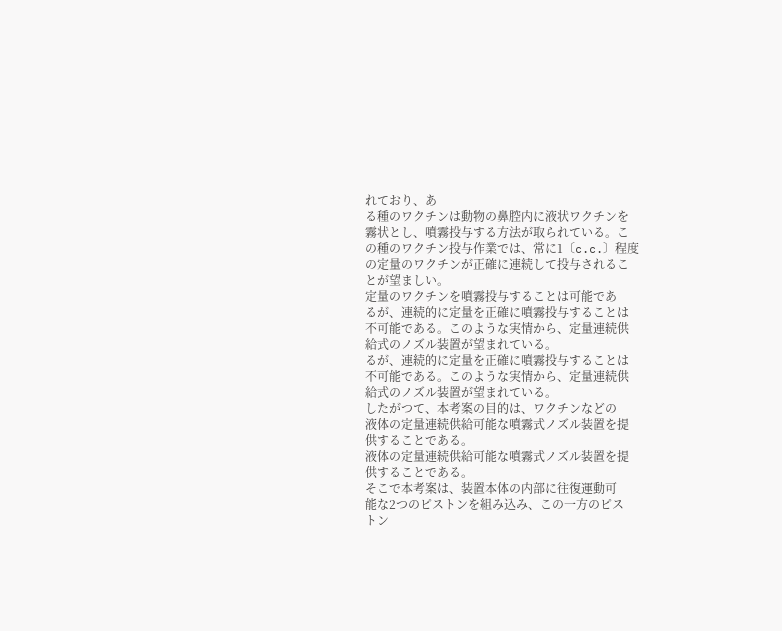れており、あ
る種のワクチンは動物の鼻腔内に液状ワクチンを
霧状とし、噴霧投与する方法が取られている。こ
の種のワクチン投与作業では、常に1〔c.c.〕程度
の定量のワクチンが正確に連続して投与されるこ
とが望ましい。
定量のワクチンを噴霧投与することは可能であ
るが、連続的に定量を正確に噴霧投与することは
不可能である。このような実情から、定量連続供
給式のノズル装置が望まれている。
るが、連続的に定量を正確に噴霧投与することは
不可能である。このような実情から、定量連続供
給式のノズル装置が望まれている。
したがつて、本考案の目的は、ワクチンなどの
液体の定量連続供給可能な噴霧式ノズル装置を提
供することである。
液体の定量連続供給可能な噴霧式ノズル装置を提
供することである。
そこで本考案は、装置本体の内部に往復運動可
能な2つのピストンを組み込み、この一方のピス
トン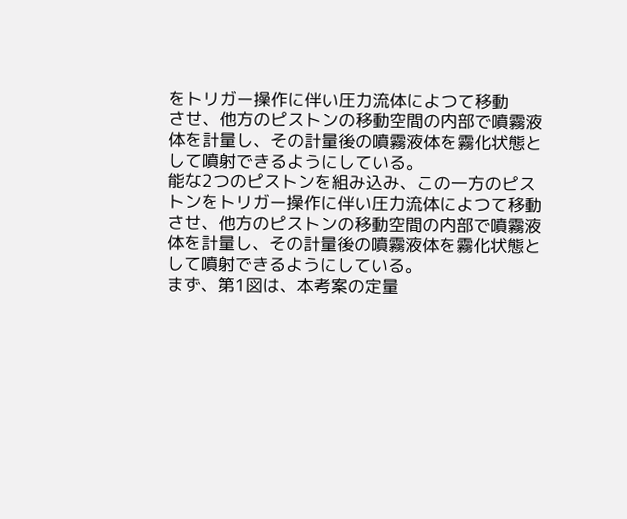をトリガー操作に伴い圧力流体によつて移動
させ、他方のピストンの移動空間の内部で噴霧液
体を計量し、その計量後の噴霧液体を霧化状態と
して噴射できるようにしている。
能な2つのピストンを組み込み、この一方のピス
トンをトリガー操作に伴い圧力流体によつて移動
させ、他方のピストンの移動空間の内部で噴霧液
体を計量し、その計量後の噴霧液体を霧化状態と
して噴射できるようにしている。
まず、第1図は、本考案の定量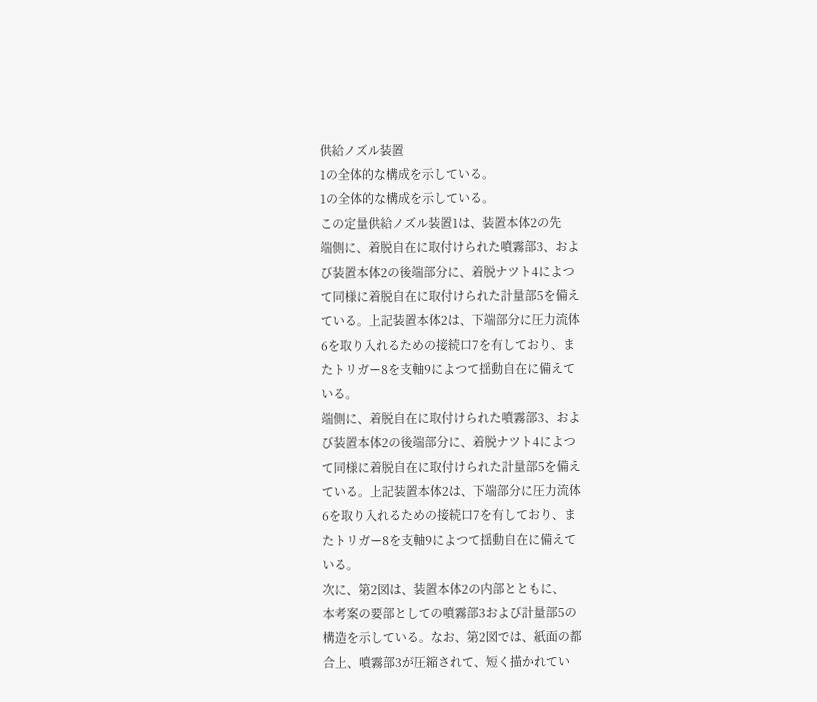供給ノズル装置
1の全体的な構成を示している。
1の全体的な構成を示している。
この定量供給ノズル装置1は、装置本体2の先
端側に、着脱自在に取付けられた噴霧部3、およ
び装置本体2の後端部分に、着脱ナツト4によつ
て同様に着脱自在に取付けられた計量部5を備え
ている。上記装置本体2は、下端部分に圧力流体
6を取り入れるための接続口7を有しており、ま
たトリガー8を支軸9によつて揺動自在に備えて
いる。
端側に、着脱自在に取付けられた噴霧部3、およ
び装置本体2の後端部分に、着脱ナツト4によつ
て同様に着脱自在に取付けられた計量部5を備え
ている。上記装置本体2は、下端部分に圧力流体
6を取り入れるための接続口7を有しており、ま
たトリガー8を支軸9によつて揺動自在に備えて
いる。
次に、第2図は、装置本体2の内部とともに、
本考案の要部としての噴霧部3および計量部5の
構造を示している。なお、第2図では、紙面の都
合上、噴霧部3が圧縮されて、短く描かれてい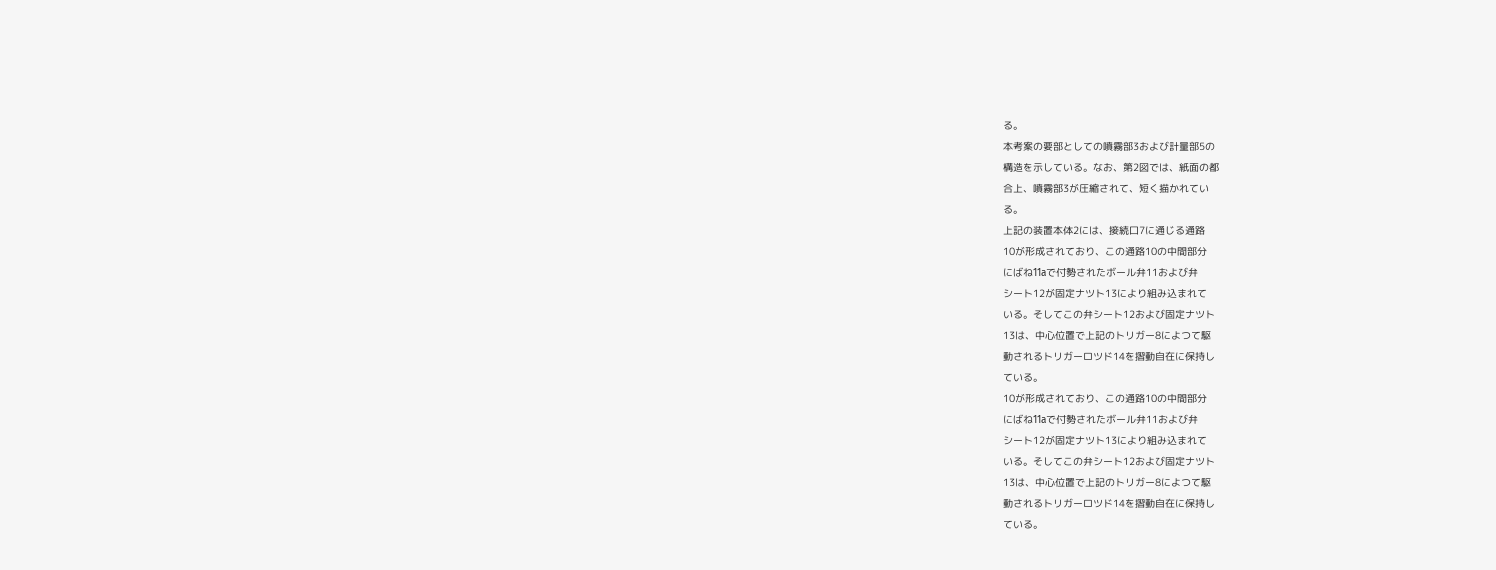る。
本考案の要部としての噴霧部3および計量部5の
構造を示している。なお、第2図では、紙面の都
合上、噴霧部3が圧縮されて、短く描かれてい
る。
上記の装置本体2には、接続口7に通じる通路
10が形成されており、この通路10の中間部分
にばね11aで付勢されたボール弁11および弁
シート12が固定ナツト13により組み込まれて
いる。そしてこの弁シート12および固定ナツト
13は、中心位置で上記のトリガー8によつて駆
動されるトリガーロツド14を摺動自在に保持し
ている。
10が形成されており、この通路10の中間部分
にばね11aで付勢されたボール弁11および弁
シート12が固定ナツト13により組み込まれて
いる。そしてこの弁シート12および固定ナツト
13は、中心位置で上記のトリガー8によつて駆
動されるトリガーロツド14を摺動自在に保持し
ている。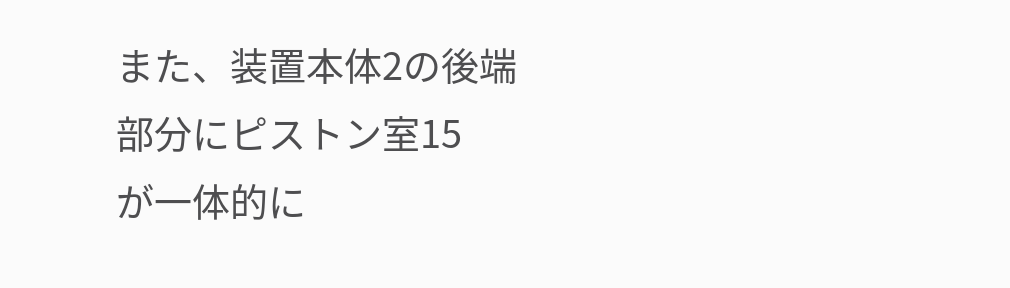また、装置本体2の後端部分にピストン室15
が一体的に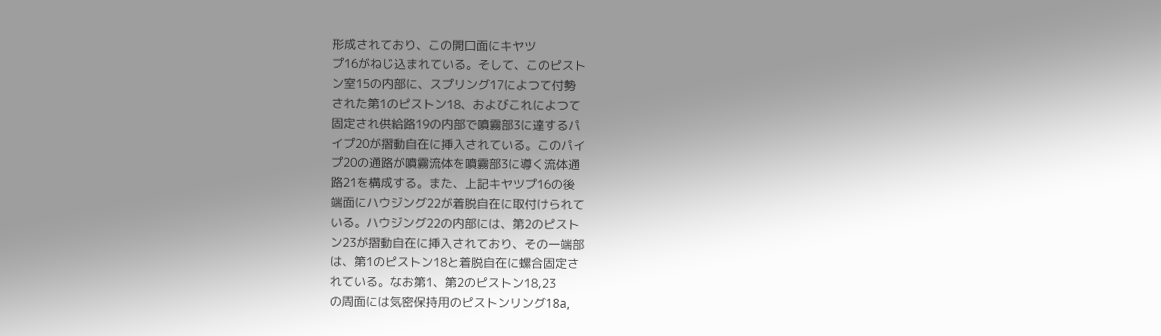形成されており、この開口面にキヤツ
プ16がねじ込まれている。そして、このピスト
ン室15の内部に、スプリング17によつて付勢
された第1のピストン18、およびこれによつて
固定され供給路19の内部で噴霧部3に達するパ
イプ20が摺動自在に挿入されている。このパイ
プ20の通路が噴霧流体を噴霧部3に導く流体通
路21を構成する。また、上記キヤツプ16の後
端面にハウジング22が着脱自在に取付けられて
いる。ハウジング22の内部には、第2のピスト
ン23が摺動自在に挿入されており、その一端部
は、第1のピストン18と着脱自在に螺合固定さ
れている。なお第1、第2のピストン18,23
の周面には気密保持用のピストンリング18a,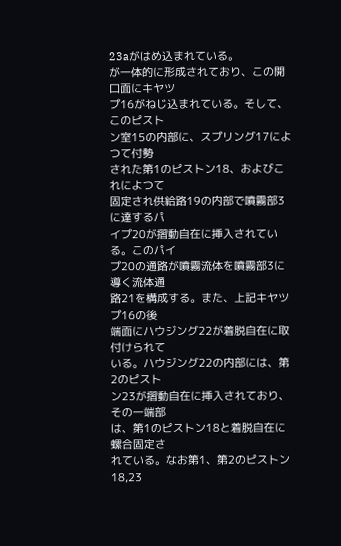23aがはめ込まれている。
が一体的に形成されており、この開口面にキヤツ
プ16がねじ込まれている。そして、このピスト
ン室15の内部に、スプリング17によつて付勢
された第1のピストン18、およびこれによつて
固定され供給路19の内部で噴霧部3に達するパ
イプ20が摺動自在に挿入されている。このパイ
プ20の通路が噴霧流体を噴霧部3に導く流体通
路21を構成する。また、上記キヤツプ16の後
端面にハウジング22が着脱自在に取付けられて
いる。ハウジング22の内部には、第2のピスト
ン23が摺動自在に挿入されており、その一端部
は、第1のピストン18と着脱自在に螺合固定さ
れている。なお第1、第2のピストン18,23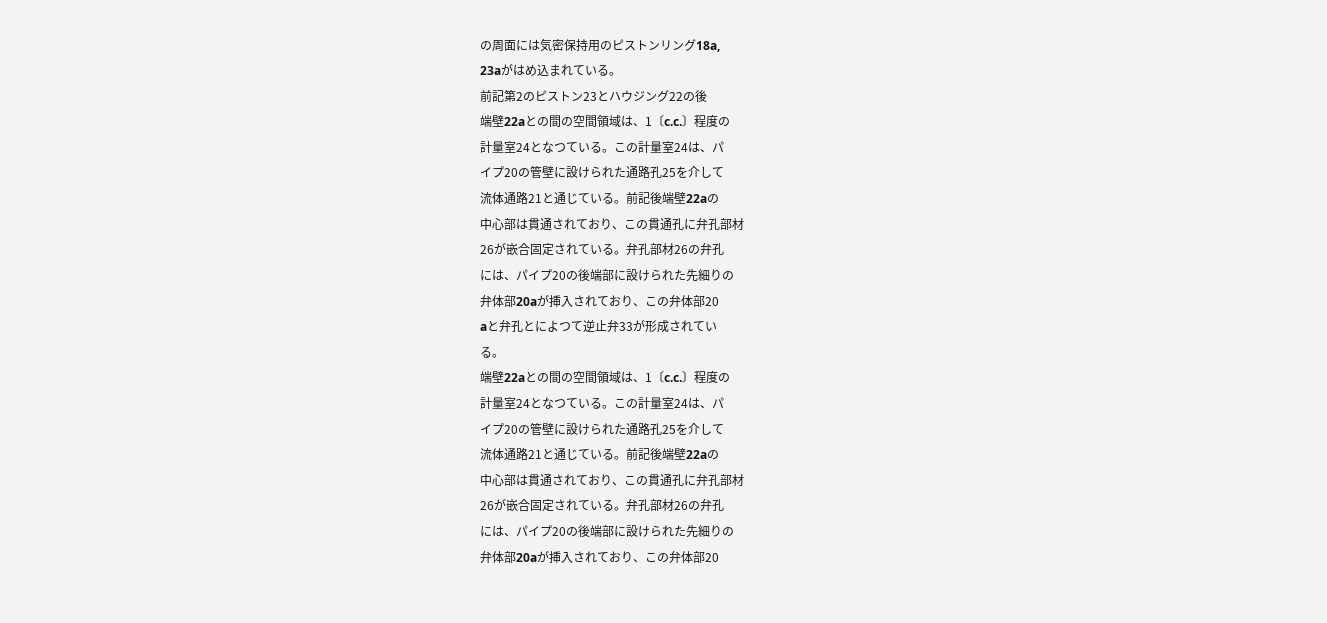の周面には気密保持用のピストンリング18a,
23aがはめ込まれている。
前記第2のピストン23とハウジング22の後
端壁22aとの間の空間領域は、1〔c.c.〕程度の
計量室24となつている。この計量室24は、パ
イプ20の管壁に設けられた通路孔25を介して
流体通路21と通じている。前記後端壁22aの
中心部は貫通されており、この貫通孔に弁孔部材
26が嵌合固定されている。弁孔部材26の弁孔
には、パイプ20の後端部に設けられた先細りの
弁体部20aが挿入されており、この弁体部20
aと弁孔とによつて逆止弁33が形成されてい
る。
端壁22aとの間の空間領域は、1〔c.c.〕程度の
計量室24となつている。この計量室24は、パ
イプ20の管壁に設けられた通路孔25を介して
流体通路21と通じている。前記後端壁22aの
中心部は貫通されており、この貫通孔に弁孔部材
26が嵌合固定されている。弁孔部材26の弁孔
には、パイプ20の後端部に設けられた先細りの
弁体部20aが挿入されており、この弁体部20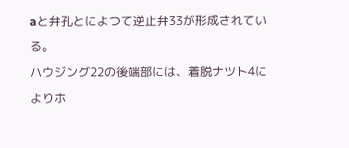aと弁孔とによつて逆止弁33が形成されてい
る。
ハウジング22の後端部には、着脱ナツト4に
よりホ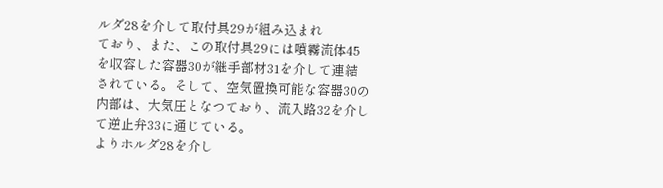ルダ28を介して取付具29が組み込まれ
ており、また、この取付具29には噴霧流体45
を収容した容器30が継手部材31を介して連結
されている。そして、空気置換可能な容器30の
内部は、大気圧となつており、流入路32を介し
て逆止弁33に通じている。
よりホルダ28を介し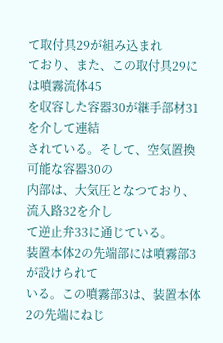て取付具29が組み込まれ
ており、また、この取付具29には噴霧流体45
を収容した容器30が継手部材31を介して連結
されている。そして、空気置換可能な容器30の
内部は、大気圧となつており、流入路32を介し
て逆止弁33に通じている。
装置本体2の先端部には噴霧部3が設けられて
いる。この噴霧部3は、装置本体2の先端にねじ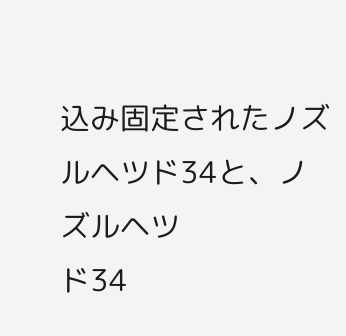込み固定されたノズルヘツド34と、ノズルヘツ
ド34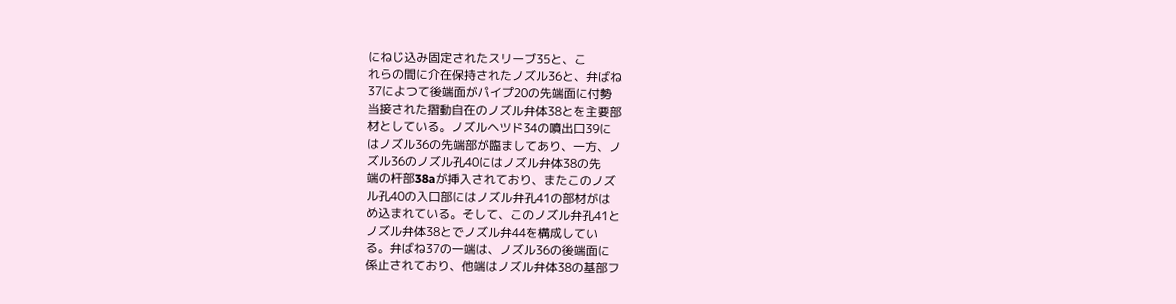にねじ込み固定されたスリーブ35と、こ
れらの間に介在保持されたノズル36と、弁ばね
37によつて後端面がパイプ20の先端面に付勢
当接された摺動自在のノズル弁体38とを主要部
材としている。ノズルヘツド34の噴出口39に
はノズル36の先端部が臨ましてあり、一方、ノ
ズル36のノズル孔40にはノズル弁体38の先
端の杆部38aが挿入されており、またこのノズ
ル孔40の入口部にはノズル弁孔41の部材がは
め込まれている。そして、このノズル弁孔41と
ノズル弁体38とでノズル弁44を構成してい
る。弁ばね37の一端は、ノズル36の後端面に
係止されており、他端はノズル弁体38の基部フ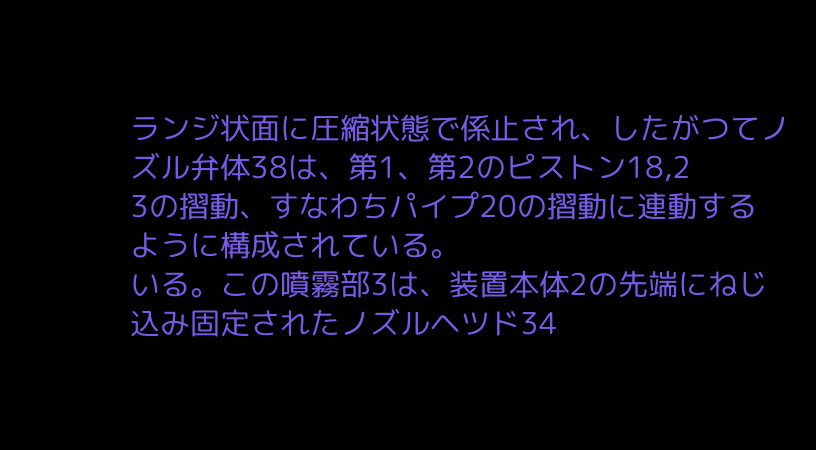ランジ状面に圧縮状態で係止され、したがつてノ
ズル弁体38は、第1、第2のピストン18,2
3の摺動、すなわちパイプ20の摺動に連動する
ように構成されている。
いる。この噴霧部3は、装置本体2の先端にねじ
込み固定されたノズルヘツド34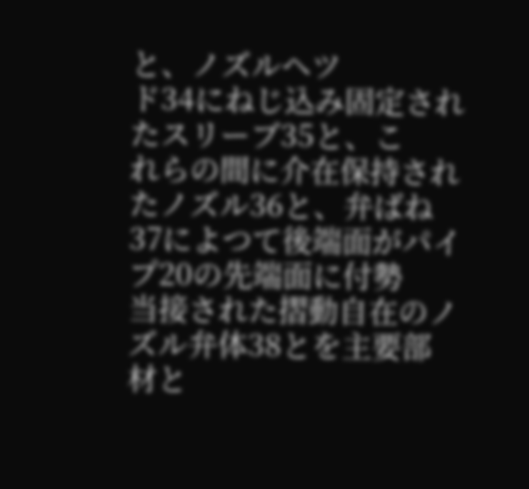と、ノズルヘツ
ド34にねじ込み固定されたスリーブ35と、こ
れらの間に介在保持されたノズル36と、弁ばね
37によつて後端面がパイプ20の先端面に付勢
当接された摺動自在のノズル弁体38とを主要部
材と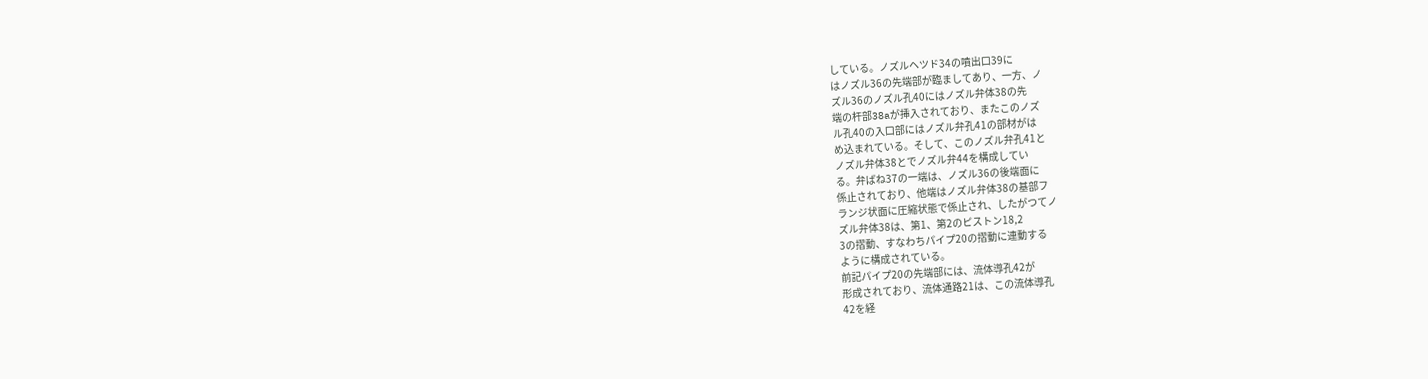している。ノズルヘツド34の噴出口39に
はノズル36の先端部が臨ましてあり、一方、ノ
ズル36のノズル孔40にはノズル弁体38の先
端の杆部38aが挿入されており、またこのノズ
ル孔40の入口部にはノズル弁孔41の部材がは
め込まれている。そして、このノズル弁孔41と
ノズル弁体38とでノズル弁44を構成してい
る。弁ばね37の一端は、ノズル36の後端面に
係止されており、他端はノズル弁体38の基部フ
ランジ状面に圧縮状態で係止され、したがつてノ
ズル弁体38は、第1、第2のピストン18,2
3の摺動、すなわちパイプ20の摺動に連動する
ように構成されている。
前記パイプ20の先端部には、流体導孔42が
形成されており、流体通路21は、この流体導孔
42を経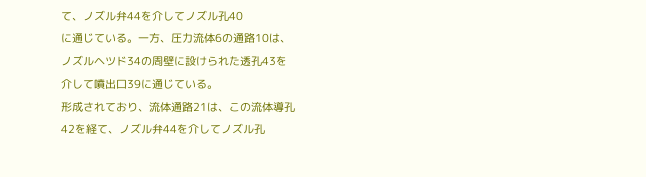て、ノズル弁44を介してノズル孔40
に通じている。一方、圧力流体6の通路10は、
ノズルヘツド34の周壁に設けられた透孔43を
介して噴出口39に通じている。
形成されており、流体通路21は、この流体導孔
42を経て、ノズル弁44を介してノズル孔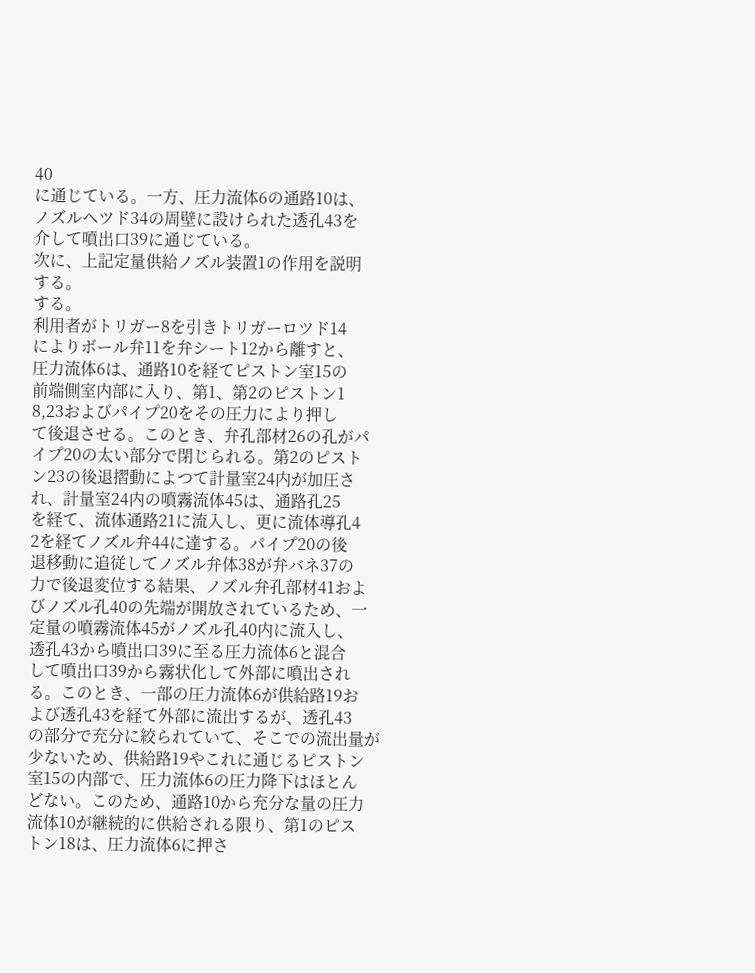40
に通じている。一方、圧力流体6の通路10は、
ノズルヘツド34の周壁に設けられた透孔43を
介して噴出口39に通じている。
次に、上記定量供給ノズル装置1の作用を説明
する。
する。
利用者がトリガー8を引きトリガーロツド14
によりボール弁11を弁シート12から離すと、
圧力流体6は、通路10を経てピストン室15の
前端側室内部に入り、第1、第2のピストン1
8,23およびパイプ20をその圧力により押し
て後退させる。このとき、弁孔部材26の孔がパ
イプ20の太い部分で閉じられる。第2のピスト
ン23の後退摺動によつて計量室24内が加圧さ
れ、計量室24内の噴霧流体45は、通路孔25
を経て、流体通路21に流入し、更に流体導孔4
2を経てノズル弁44に達する。パイプ20の後
退移動に追従してノズル弁体38が弁バネ37の
力で後退変位する結果、ノズル弁孔部材41およ
びノズル孔40の先端が開放されているため、一
定量の噴霧流体45がノズル孔40内に流入し、
透孔43から噴出口39に至る圧力流体6と混合
して噴出口39から霧状化して外部に噴出され
る。このとき、一部の圧力流体6が供給路19お
よび透孔43を経て外部に流出するが、透孔43
の部分で充分に絞られていて、そこでの流出量が
少ないため、供給路19やこれに通じるピストン
室15の内部で、圧力流体6の圧力降下はほとん
どない。このため、通路10から充分な量の圧力
流体10が継続的に供給される限り、第1のピス
トン18は、圧力流体6に押さ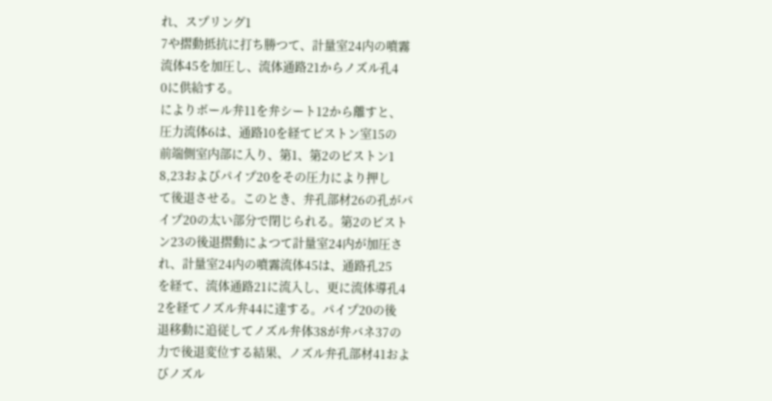れ、スプリング1
7や摺動抵抗に打ち勝つて、計量室24内の噴霧
流体45を加圧し、流体通路21からノズル孔4
0に供給する。
によりボール弁11を弁シート12から離すと、
圧力流体6は、通路10を経てピストン室15の
前端側室内部に入り、第1、第2のピストン1
8,23およびパイプ20をその圧力により押し
て後退させる。このとき、弁孔部材26の孔がパ
イプ20の太い部分で閉じられる。第2のピスト
ン23の後退摺動によつて計量室24内が加圧さ
れ、計量室24内の噴霧流体45は、通路孔25
を経て、流体通路21に流入し、更に流体導孔4
2を経てノズル弁44に達する。パイプ20の後
退移動に追従してノズル弁体38が弁バネ37の
力で後退変位する結果、ノズル弁孔部材41およ
びノズル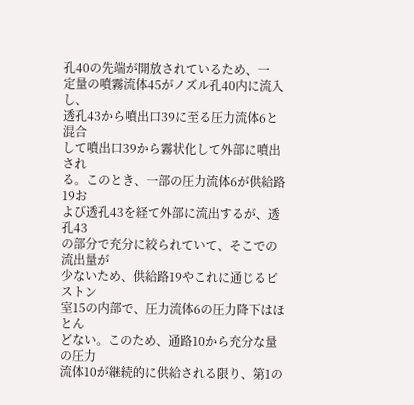孔40の先端が開放されているため、一
定量の噴霧流体45がノズル孔40内に流入し、
透孔43から噴出口39に至る圧力流体6と混合
して噴出口39から霧状化して外部に噴出され
る。このとき、一部の圧力流体6が供給路19お
よび透孔43を経て外部に流出するが、透孔43
の部分で充分に絞られていて、そこでの流出量が
少ないため、供給路19やこれに通じるピストン
室15の内部で、圧力流体6の圧力降下はほとん
どない。このため、通路10から充分な量の圧力
流体10が継続的に供給される限り、第1の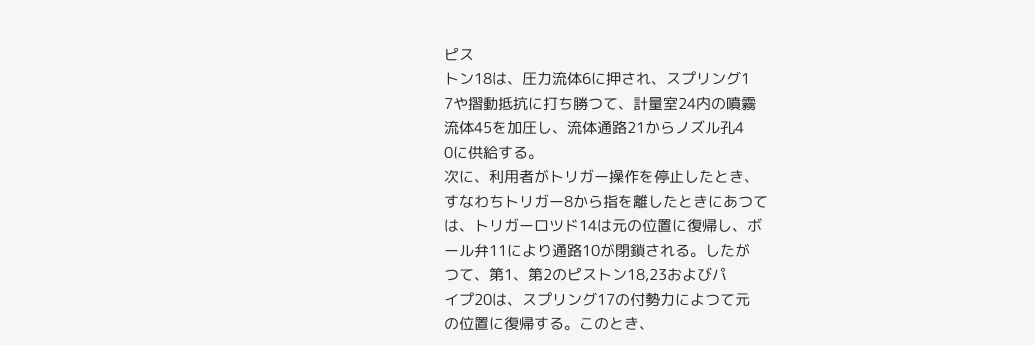ピス
トン18は、圧力流体6に押され、スプリング1
7や摺動抵抗に打ち勝つて、計量室24内の噴霧
流体45を加圧し、流体通路21からノズル孔4
0に供給する。
次に、利用者がトリガー操作を停止したとき、
すなわちトリガー8から指を離したときにあつて
は、トリガーロツド14は元の位置に復帰し、ボ
ール弁11により通路10が閉鎖される。したが
つて、第1、第2のピストン18,23およびパ
イプ20は、スプリング17の付勢力によつて元
の位置に復帰する。このとき、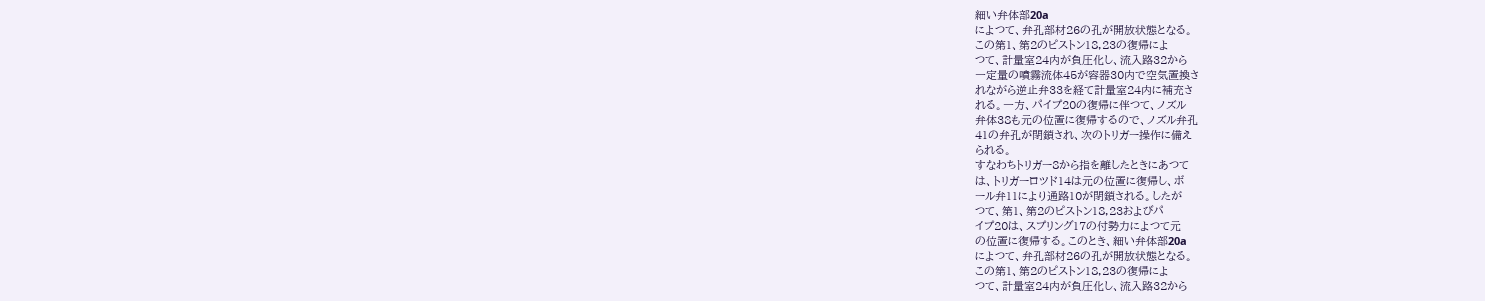細い弁体部20a
によつて、弁孔部材26の孔が開放状態となる。
この第1、第2のピストン18,23の復帰によ
つて、計量室24内が負圧化し、流入路32から
一定量の噴霧流体45が容器30内で空気置換さ
れながら逆止弁33を経て計量室24内に補充さ
れる。一方、パイプ20の復帰に伴つて、ノズル
弁体38も元の位置に復帰するので、ノズル弁孔
41の弁孔が閉鎖され、次のトリガー操作に備え
られる。
すなわちトリガー8から指を離したときにあつて
は、トリガーロツド14は元の位置に復帰し、ボ
ール弁11により通路10が閉鎖される。したが
つて、第1、第2のピストン18,23およびパ
イプ20は、スプリング17の付勢力によつて元
の位置に復帰する。このとき、細い弁体部20a
によつて、弁孔部材26の孔が開放状態となる。
この第1、第2のピストン18,23の復帰によ
つて、計量室24内が負圧化し、流入路32から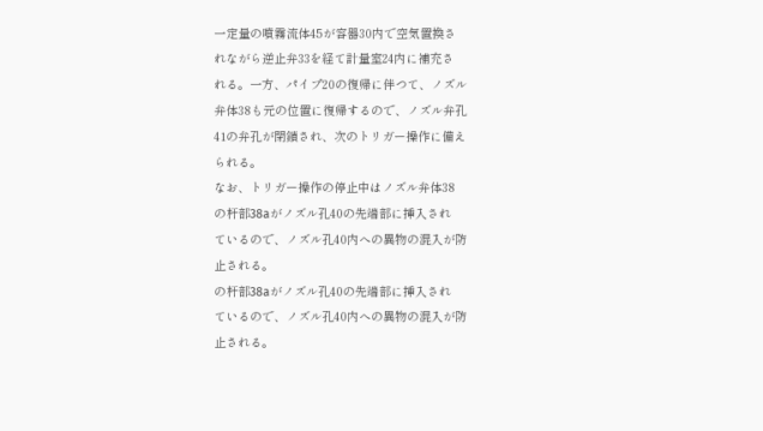一定量の噴霧流体45が容器30内で空気置換さ
れながら逆止弁33を経て計量室24内に補充さ
れる。一方、パイプ20の復帰に伴つて、ノズル
弁体38も元の位置に復帰するので、ノズル弁孔
41の弁孔が閉鎖され、次のトリガー操作に備え
られる。
なお、トリガー操作の停止中はノズル弁体38
の杆部38aがノズル孔40の先端部に挿入され
ているので、ノズル孔40内への異物の混入が防
止される。
の杆部38aがノズル孔40の先端部に挿入され
ているので、ノズル孔40内への異物の混入が防
止される。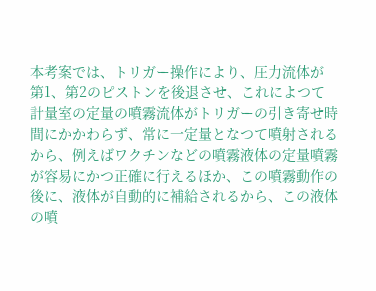本考案では、トリガー操作により、圧力流体が
第1、第2のピストンを後退させ、これによつて
計量室の定量の噴霧流体がトリガーの引き寄せ時
間にかかわらず、常に一定量となつて噴射される
から、例えばワクチンなどの噴霧液体の定量噴霧
が容易にかつ正確に行えるほか、この噴霧動作の
後に、液体が自動的に補給されるから、この液体
の噴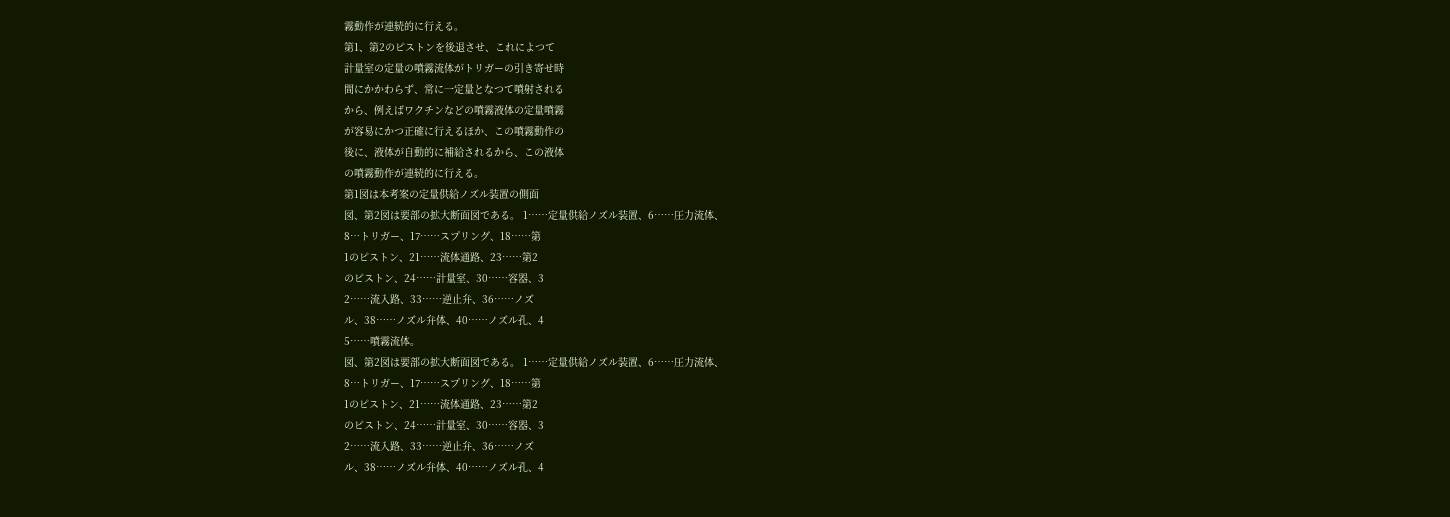霧動作が連続的に行える。
第1、第2のピストンを後退させ、これによつて
計量室の定量の噴霧流体がトリガーの引き寄せ時
間にかかわらず、常に一定量となつて噴射される
から、例えばワクチンなどの噴霧液体の定量噴霧
が容易にかつ正確に行えるほか、この噴霧動作の
後に、液体が自動的に補給されるから、この液体
の噴霧動作が連続的に行える。
第1図は本考案の定量供給ノズル装置の側面
図、第2図は要部の拡大断面図である。 1……定量供給ノズル装置、6……圧力流体、
8…トリガー、17……スプリング、18……第
1のピストン、21……流体通路、23……第2
のピストン、24……計量室、30……容器、3
2……流入路、33……逆止弁、36……ノズ
ル、38……ノズル弁体、40……ノズル孔、4
5……噴霧流体。
図、第2図は要部の拡大断面図である。 1……定量供給ノズル装置、6……圧力流体、
8…トリガー、17……スプリング、18……第
1のピストン、21……流体通路、23……第2
のピストン、24……計量室、30……容器、3
2……流入路、33……逆止弁、36……ノズ
ル、38……ノズル弁体、40……ノズル孔、4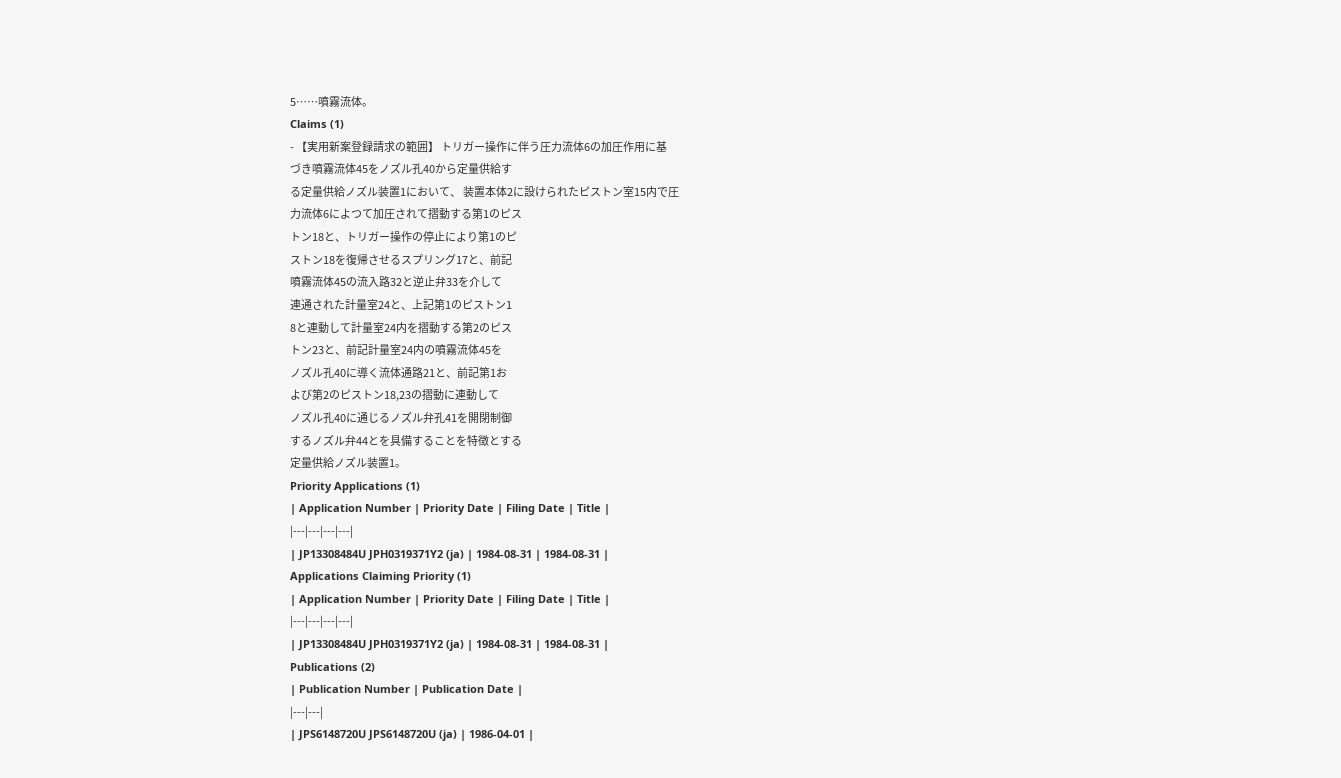5……噴霧流体。
Claims (1)
- 【実用新案登録請求の範囲】 トリガー操作に伴う圧力流体6の加圧作用に基
づき噴霧流体45をノズル孔40から定量供給す
る定量供給ノズル装置1において、 装置本体2に設けられたピストン室15内で圧
力流体6によつて加圧されて摺動する第1のピス
トン18と、トリガー操作の停止により第1のピ
ストン18を復帰させるスプリング17と、前記
噴霧流体45の流入路32と逆止弁33を介して
連通された計量室24と、上記第1のピストン1
8と連動して計量室24内を摺動する第2のピス
トン23と、前記計量室24内の噴霧流体45を
ノズル孔40に導く流体通路21と、前記第1お
よび第2のピストン18,23の摺動に連動して
ノズル孔40に通じるノズル弁孔41を開閉制御
するノズル弁44とを具備することを特徴とする
定量供給ノズル装置1。
Priority Applications (1)
| Application Number | Priority Date | Filing Date | Title |
|---|---|---|---|
| JP13308484U JPH0319371Y2 (ja) | 1984-08-31 | 1984-08-31 |
Applications Claiming Priority (1)
| Application Number | Priority Date | Filing Date | Title |
|---|---|---|---|
| JP13308484U JPH0319371Y2 (ja) | 1984-08-31 | 1984-08-31 |
Publications (2)
| Publication Number | Publication Date |
|---|---|
| JPS6148720U JPS6148720U (ja) | 1986-04-01 |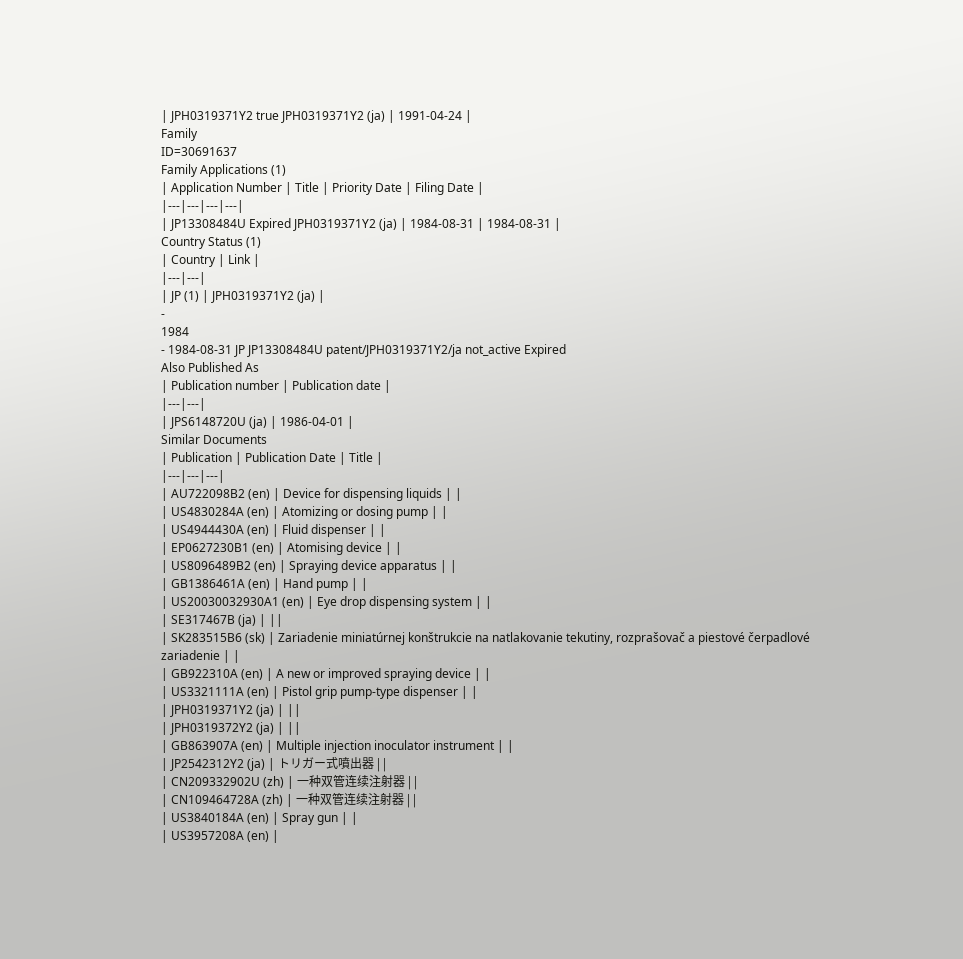| JPH0319371Y2 true JPH0319371Y2 (ja) | 1991-04-24 |
Family
ID=30691637
Family Applications (1)
| Application Number | Title | Priority Date | Filing Date |
|---|---|---|---|
| JP13308484U Expired JPH0319371Y2 (ja) | 1984-08-31 | 1984-08-31 |
Country Status (1)
| Country | Link |
|---|---|
| JP (1) | JPH0319371Y2 (ja) |
-
1984
- 1984-08-31 JP JP13308484U patent/JPH0319371Y2/ja not_active Expired
Also Published As
| Publication number | Publication date |
|---|---|
| JPS6148720U (ja) | 1986-04-01 |
Similar Documents
| Publication | Publication Date | Title |
|---|---|---|
| AU722098B2 (en) | Device for dispensing liquids | |
| US4830284A (en) | Atomizing or dosing pump | |
| US4944430A (en) | Fluid dispenser | |
| EP0627230B1 (en) | Atomising device | |
| US8096489B2 (en) | Spraying device apparatus | |
| GB1386461A (en) | Hand pump | |
| US20030032930A1 (en) | Eye drop dispensing system | |
| SE317467B (ja) | ||
| SK283515B6 (sk) | Zariadenie miniatúrnej konštrukcie na natlakovanie tekutiny, rozprašovač a piestové čerpadlové zariadenie | |
| GB922310A (en) | A new or improved spraying device | |
| US3321111A (en) | Pistol grip pump-type dispenser | |
| JPH0319371Y2 (ja) | ||
| JPH0319372Y2 (ja) | ||
| GB863907A (en) | Multiple injection inoculator instrument | |
| JP2542312Y2 (ja) | トリガー式噴出器 | |
| CN209332902U (zh) | 一种双管连续注射器 | |
| CN109464728A (zh) | 一种双管连续注射器 | |
| US3840184A (en) | Spray gun | |
| US3957208A (en) |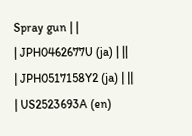Spray gun | |
| JPH0462677U (ja) | ||
| JPH0517158Y2 (ja) | ||
| US2523693A (en)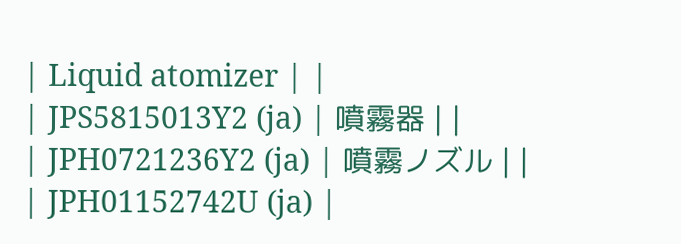| Liquid atomizer | |
| JPS5815013Y2 (ja) | 噴霧器 | |
| JPH0721236Y2 (ja) | 噴霧ノズル | |
| JPH01152742U (ja) |